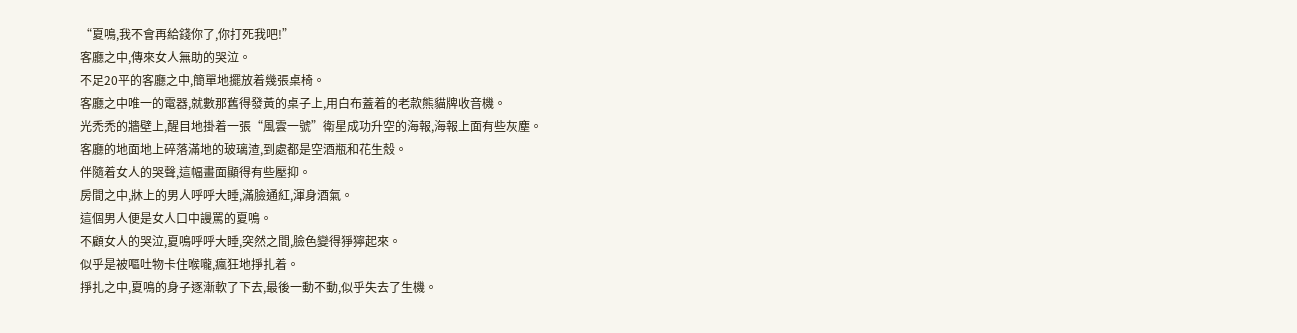“夏鳴,我不會再給錢你了,你打死我吧!”
客廳之中,傳來女人無助的哭泣。
不足20平的客廳之中,簡單地擺放着幾張桌椅。
客廳之中唯一的電器,就數那舊得發黃的桌子上,用白布蓋着的老款熊貓牌收音機。
光禿禿的牆壁上,醒目地掛着一張“風雲一號”衛星成功升空的海報,海報上面有些灰塵。
客廳的地面地上碎落滿地的玻璃渣,到處都是空酒瓶和花生殼。
伴隨着女人的哭聲,這幅畫面顯得有些壓抑。
房間之中,牀上的男人呼呼大睡,滿臉通紅,渾身酒氣。
這個男人便是女人口中謾罵的夏鳴。
不顧女人的哭泣,夏鳴呼呼大睡,突然之間,臉色變得猙獰起來。
似乎是被嘔吐物卡住喉嚨,瘋狂地掙扎着。
掙扎之中,夏鳴的身子逐漸軟了下去,最後一動不動,似乎失去了生機。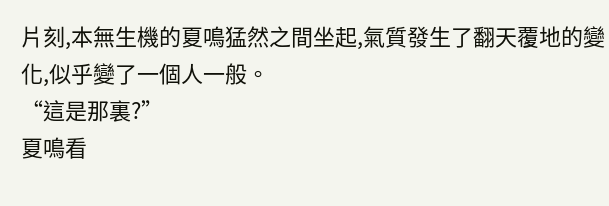片刻,本無生機的夏鳴猛然之間坐起,氣質發生了翻天覆地的變化,似乎變了一個人一般。
“這是那裏?”
夏鳴看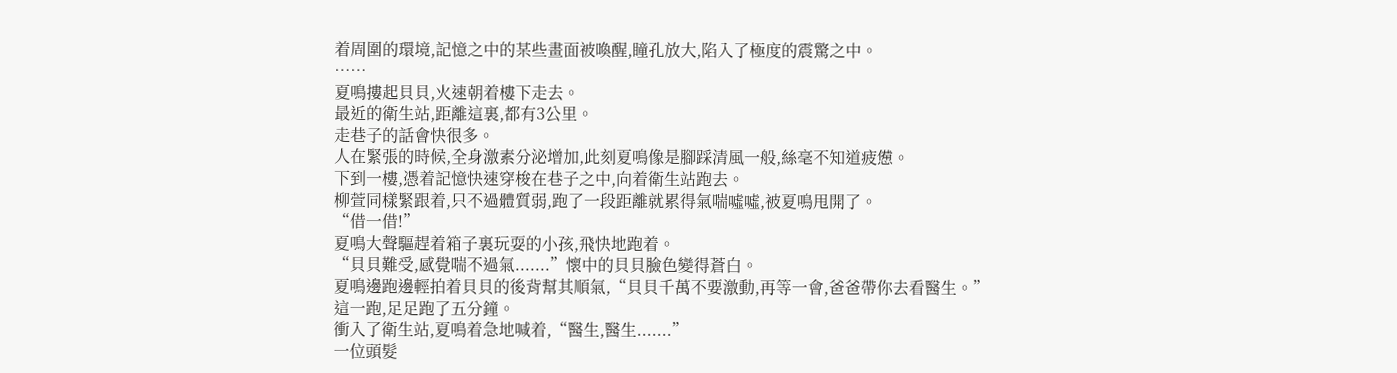着周圍的環境,記憶之中的某些畫面被喚醒,瞳孔放大,陷入了極度的震驚之中。
……
夏鳴摟起貝貝,火速朝着樓下走去。
最近的衛生站,距離這裏,都有3公里。
走巷子的話會快很多。
人在緊張的時候,全身激素分泌增加,此刻夏鳴像是腳踩清風一般,絲毫不知道疲憊。
下到一樓,憑着記憶快速穿梭在巷子之中,向着衛生站跑去。
柳萱同樣緊跟着,只不過體質弱,跑了一段距離就累得氣喘噓噓,被夏鳴甩開了。
“借一借!”
夏鳴大聲驅趕着箱子裏玩耍的小孩,飛快地跑着。
“貝貝難受,感覺喘不過氣.......”懷中的貝貝臉色變得蒼白。
夏鳴邊跑邊輕拍着貝貝的後背幫其順氣,“貝貝千萬不要激動,再等一會,爸爸帶你去看醫生。”
這一跑,足足跑了五分鐘。
衝入了衛生站,夏鳴着急地喊着,“醫生,醫生.......”
一位頭髮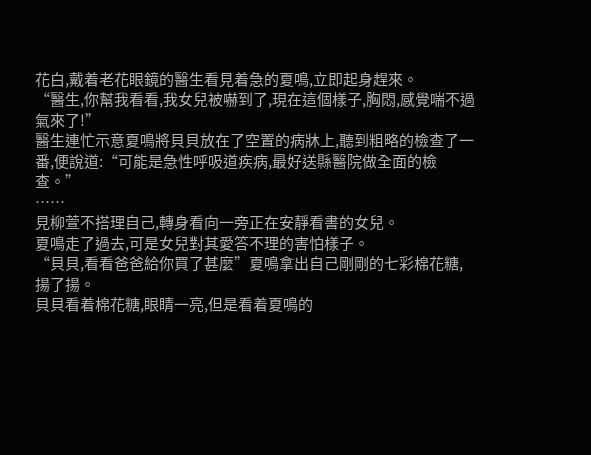花白,戴着老花眼鏡的醫生看見着急的夏鳴,立即起身趕來。
“醫生,你幫我看看,我女兒被嚇到了,現在這個樣子,胸悶,感覺喘不過氣來了!”
醫生連忙示意夏鳴將貝貝放在了空置的病牀上,聽到粗略的檢查了一番,便說道:“可能是急性呼吸道疾病,最好送縣醫院做全面的檢查。”
……
見柳萱不搭理自己,轉身看向一旁正在安靜看書的女兒。
夏鳴走了過去,可是女兒對其愛答不理的害怕樣子。
“貝貝,看看爸爸給你買了甚麼”夏鳴拿出自己剛剛的七彩棉花糖,揚了揚。
貝貝看着棉花糖,眼睛一亮,但是看着夏鳴的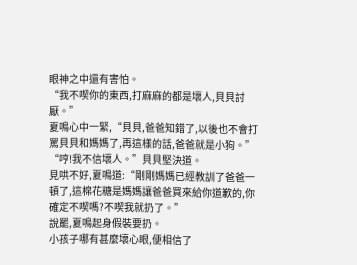眼神之中還有害怕。
“我不喫你的東西,打麻麻的都是壞人,貝貝討厭。”
夏鳴心中一緊,“貝貝,爸爸知錯了,以後也不會打罵貝貝和媽媽了,再這樣的話,爸爸就是小狗。”
“哼!我不信壞人。”貝貝堅決道。
見哄不好,夏鳴道:“剛剛媽媽已經教訓了爸爸一頓了,這棉花糖是媽媽讓爸爸買來給你道歉的,你確定不喫嗎?不喫我就扔了。”
說罷,夏鳴起身假裝要扔。
小孩子哪有甚麼壞心眼,便相信了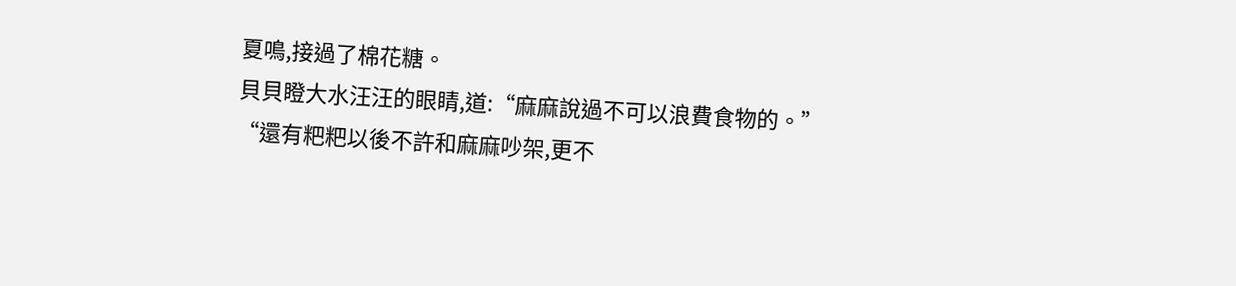夏鳴,接過了棉花糖。
貝貝瞪大水汪汪的眼睛,道:“麻麻說過不可以浪費食物的。”
“還有粑粑以後不許和麻麻吵架,更不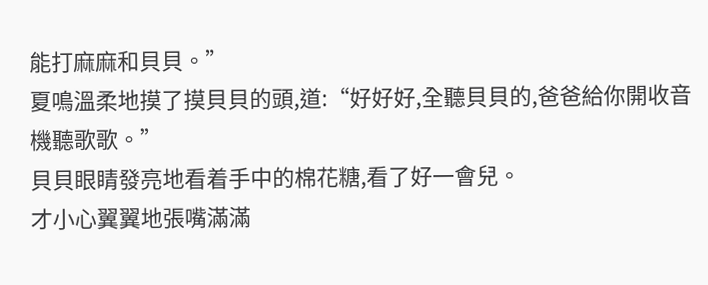能打麻麻和貝貝。”
夏鳴溫柔地摸了摸貝貝的頭,道:“好好好,全聽貝貝的,爸爸給你開收音機聽歌歌。”
貝貝眼睛發亮地看着手中的棉花糖,看了好一會兒。
才小心翼翼地張嘴滿滿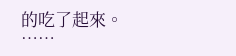的吃了起來。
……